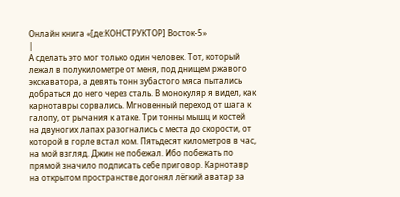Онлайн книга «[де:КОНСТРУКТОР] Восток-5»
|
А сделать это мог только один человек. Тот, который лежал в полукилометре от меня, под днищем ржавого экскаватора, а девять тонн зубастого мяса пытались добраться до него через сталь. В монокуляр я видел, как карнотавры сорвались. Мгновенный переход от шага к галопу, от рычания к атаке. Три тонны мышц и костей на двуногих лапах разогнались с места до скорости, от которой в горле встал ком. Пятьдесят километров в час, на мой взгляд. Джин не побежал. Ибо побежать по прямой значило подписать себе приговор. Карнотавр на открытом пространстве догонял лёгкий аватар за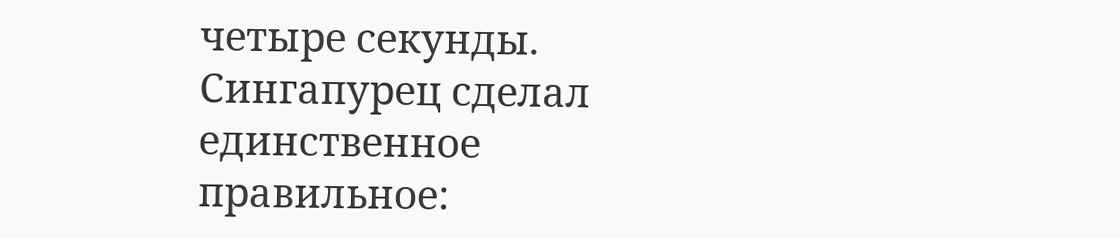четыре секунды. Сингапурец сделал единственное правильное: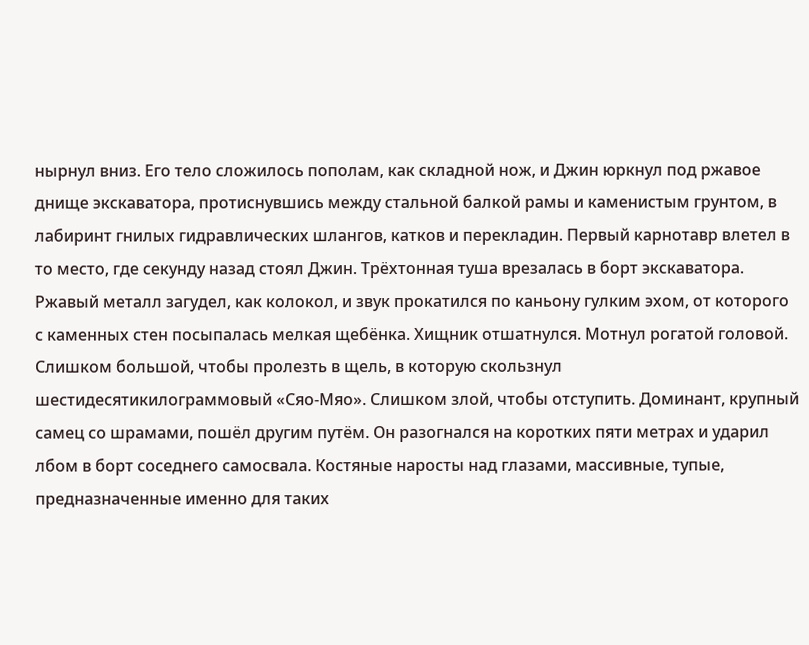нырнул вниз. Его тело сложилось пополам, как складной нож, и Джин юркнул под ржавое днище экскаватора, протиснувшись между стальной балкой рамы и каменистым грунтом, в лабиринт гнилых гидравлических шлангов, катков и перекладин. Первый карнотавр влетел в то место, где секунду назад стоял Джин. Трёхтонная туша врезалась в борт экскаватора. Ржавый металл загудел, как колокол, и звук прокатился по каньону гулким эхом, от которого с каменных стен посыпалась мелкая щебёнка. Хищник отшатнулся. Мотнул рогатой головой. Слишком большой, чтобы пролезть в щель, в которую скользнул шестидесятикилограммовый «Сяо-Мяо». Слишком злой, чтобы отступить. Доминант, крупный самец со шрамами, пошёл другим путём. Он разогнался на коротких пяти метрах и ударил лбом в борт соседнего самосвала. Костяные наросты над глазами, массивные, тупые, предназначенные именно для таких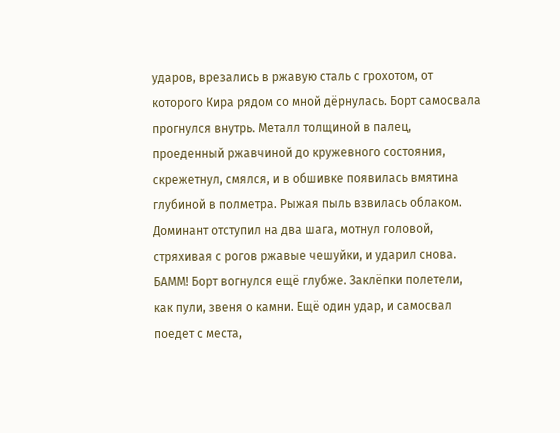ударов, врезались в ржавую сталь с грохотом, от которого Кира рядом со мной дёрнулась. Борт самосвала прогнулся внутрь. Металл толщиной в палец, проеденный ржавчиной до кружевного состояния, скрежетнул, смялся, и в обшивке появилась вмятина глубиной в полметра. Рыжая пыль взвилась облаком. Доминант отступил на два шага, мотнул головой, стряхивая с рогов ржавые чешуйки, и ударил снова. БАММ! Борт вогнулся ещё глубже. Заклёпки полетели, как пули, звеня о камни. Ещё один удар, и самосвал поедет с места,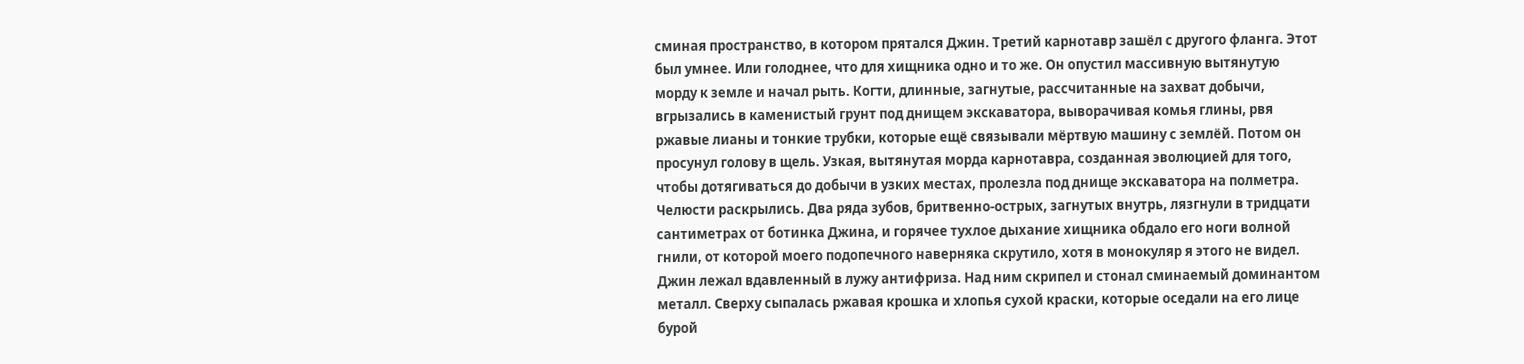сминая пространство, в котором прятался Джин. Третий карнотавр зашёл с другого фланга. Этот был умнее. Или голоднее, что для хищника одно и то же. Он опустил массивную вытянутую морду к земле и начал рыть. Когти, длинные, загнутые, рассчитанные на захват добычи, вгрызались в каменистый грунт под днищем экскаватора, выворачивая комья глины, рвя ржавые лианы и тонкие трубки, которые ещё связывали мёртвую машину с землёй. Потом он просунул голову в щель. Узкая, вытянутая морда карнотавра, созданная эволюцией для того, чтобы дотягиваться до добычи в узких местах, пролезла под днище экскаватора на полметра. Челюсти раскрылись. Два ряда зубов, бритвенно-острых, загнутых внутрь, лязгнули в тридцати сантиметрах от ботинка Джина, и горячее тухлое дыхание хищника обдало его ноги волной гнили, от которой моего подопечного наверняка скрутило, хотя в монокуляр я этого не видел. Джин лежал вдавленный в лужу антифриза. Над ним скрипел и стонал сминаемый доминантом металл. Сверху сыпалась ржавая крошка и хлопья сухой краски, которые оседали на его лице бурой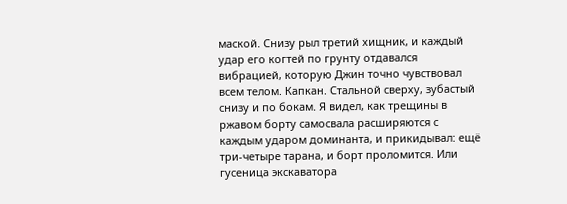маской. Снизу рыл третий хищник, и каждый удар его когтей по грунту отдавался вибрацией, которую Джин точно чувствовал всем телом. Капкан. Стальной сверху, зубастый снизу и по бокам. Я видел, как трещины в ржавом борту самосвала расширяются с каждым ударом доминанта, и прикидывал: ещё три-четыре тарана, и борт проломится. Или гусеница экскаватора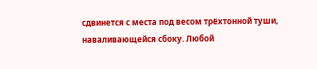сдвинется с места под весом трёхтонной туши, наваливающейся сбоку. Любой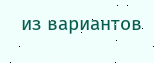из вариантов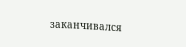заканчивался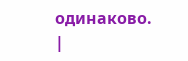одинаково. |